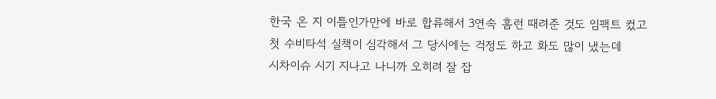한국 온 지 이틀인가만에 바로 합류해서 3연속 홈런 때려준 것도 임팩트 컸고
첫 수비타석 실책이 심각해서 그 당시에는 걱정도 하고 화도 많이 냈는데
시차이슈 시기 지나고 나니까 오히려 잘 잡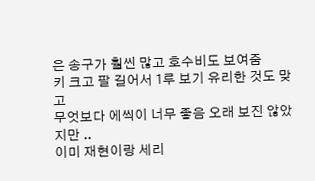은 송구가 훨씬 많고 호수비도 보여줌
키 크고 팔 길어서 1루 보기 유리한 것도 맞고
무엇보다 에씩이 너무 좋음 오래 보진 않았지만 ..
이미 재현이랑 세리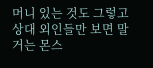머니 있는 것도 그렇고
상대 외인들만 보면 말거는 몬스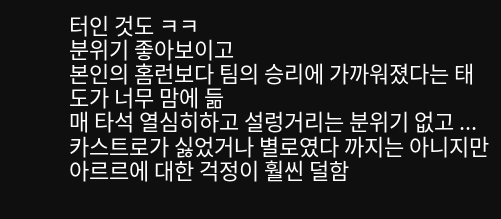터인 것도 ㅋㅋ
분위기 좋아보이고
본인의 홈런보다 팀의 승리에 가까워졌다는 태도가 너무 맘에 듦
매 타석 열심히하고 설렁거리는 분위기 없고 ...
카스트로가 싫었거나 별로였다 까지는 아니지만 아르르에 대한 걱정이 훨씬 덜함